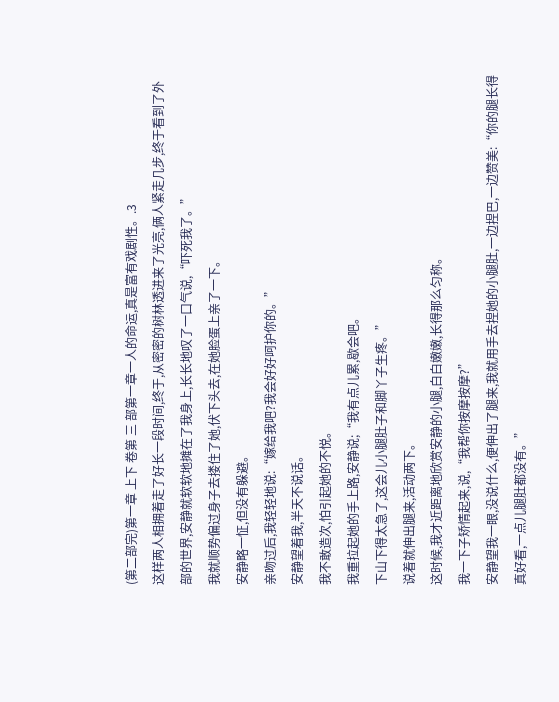(第二部完)第一章 上下 卷第 三 部第一章一人的命运,真是富有戏剧性。.3
这样两人相拥着走了好长一段时间,终于,从密密的树林透进来了光亮,俩人紧走几步,终于看到了外部的世界,安静就软软地摊在了我身上,长长地叹了一口气说,“吓死我了。”
我就顺势偏过身子去搂住了她,伏下头去,在她脸蛋上亲了一下。
安静略一怔,但没有躲避。
亲吻过后,我轻轻地说:“嫁给我吧?我会好好呵护你的。”
安静望着我,半天不说话。
我不敢造次,怕引起她的不悦。
我重拉起她的手上路,安静说;“我有点儿累,歇会吧。
下山下得太急了,这会儿小腿肚子和脚丫子生疼。”
说着就伸出腿来,活动两下。
这时候,我才近距离地欣赏安静的小腿,白白嫩嫩,长得那么匀称。
我一下子矫情起来,说,“我帮你按摩按摩?”
安静望我一眼,没说什么,便伸出了腿来,我就用手去捏她的小腿肚,一边捏巴,一边赞美:“你的腿长得真好看,一点儿腿肚都没有。”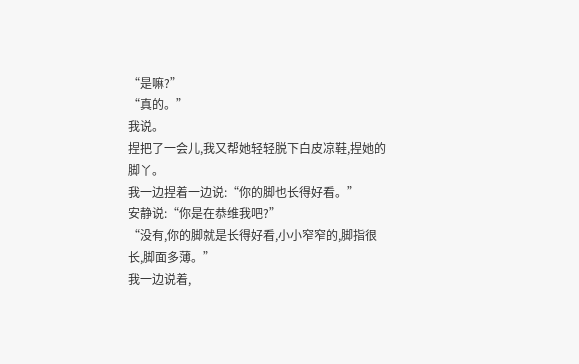“是嘛?”
“真的。”
我说。
捏把了一会儿,我又帮她轻轻脱下白皮凉鞋,捏她的脚丫。
我一边捏着一边说:“你的脚也长得好看。”
安静说:“你是在恭维我吧?”
“没有,你的脚就是长得好看,小小窄窄的,脚指很长,脚面多薄。”
我一边说着,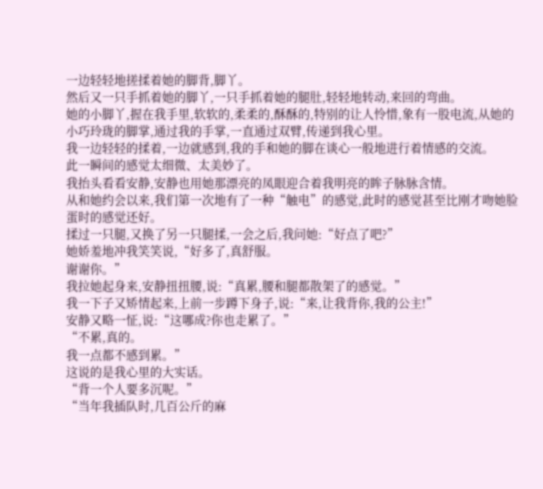一边轻轻地搓揉着她的脚背,脚丫。
然后又一只手抓着她的脚丫,一只手抓着她的腿肚,轻轻地转动,来回的弯曲。
她的小脚丫,握在我手里,软软的,柔柔的,酥酥的,特别的让人怜惜,象有一股电流,从她的小巧玲珑的脚掌,通过我的手掌,一直通过双臂,传递到我心里。
我一边轻轻的揉着,一边就感到,我的手和她的脚在谈心一般地进行着情感的交流。
此一瞬间的感觉太细微、太美妙了。
我抬头看看安静,安静也用她那漂亮的凤眼迎合着我明亮的眸子脉脉含情。
从和她约会以来,我们第一次地有了一种“触电”的感觉,此时的感觉甚至比刚才吻她脸蛋时的感觉还好。
揉过一只腿,又换了另一只腿揉,一会之后,我问她:“好点了吧?”
她娇羞地冲我笑笑说,“好多了,真舒服。
谢谢你。”
我拉她起身来,安静扭扭腰,说:“真累,腰和腿都散架了的感觉。”
我一下子又矫情起来,上前一步蹲下身子,说:“来,让我背你,我的公主!”
安静又略一怔,说:“这哪成?你也走累了。”
“不累,真的。
我一点都不感到累。”
这说的是我心里的大实话。
“背一个人要多沉呢。”
“当年我插队时,几百公斤的麻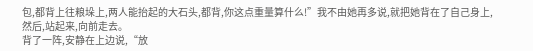包,都背上往粮垛上,两人能抬起的大石头,都背,你这点重量算什么!”我不由她再多说,就把她背在了自己身上,然后,站起来,向前走去。
背了一阵,安静在上边说,“放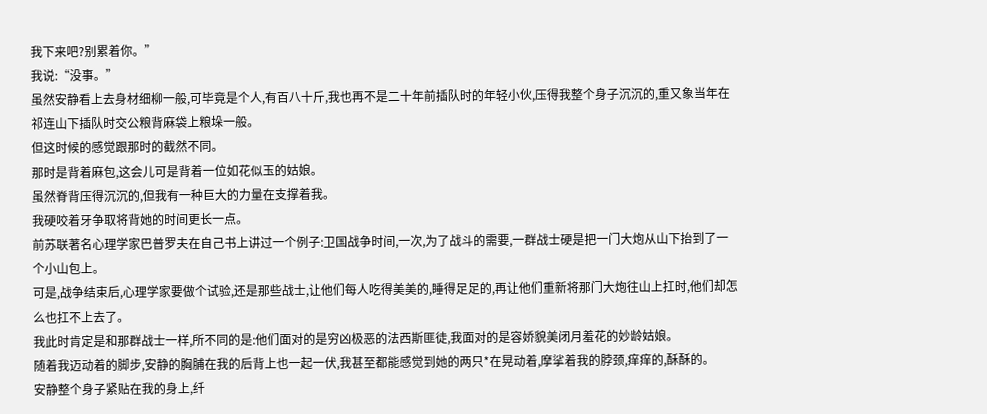我下来吧?别累着你。”
我说:“没事。”
虽然安静看上去身材细柳一般,可毕竟是个人,有百八十斤,我也再不是二十年前插队时的年轻小伙,压得我整个身子沉沉的,重又象当年在祁连山下插队时交公粮背麻袋上粮垛一般。
但这时候的感觉跟那时的截然不同。
那时是背着麻包,这会儿可是背着一位如花似玉的姑娘。
虽然脊背压得沉沉的,但我有一种巨大的力量在支撑着我。
我硬咬着牙争取将背她的时间更长一点。
前苏联著名心理学家巴普罗夫在自己书上讲过一个例子:卫国战争时间,一次,为了战斗的需要,一群战士硬是把一门大炮从山下抬到了一个小山包上。
可是,战争结束后,心理学家要做个试验,还是那些战士,让他们每人吃得美美的,睡得足足的,再让他们重新将那门大炮往山上扛时,他们却怎么也扛不上去了。
我此时肯定是和那群战士一样,所不同的是:他们面对的是穷凶极恶的法西斯匪徒,我面对的是容娇貌美闭月羞花的妙龄姑娘。
随着我迈动着的脚步,安静的胸脯在我的后背上也一起一伏,我甚至都能感觉到她的两只*在晃动着,摩挲着我的脖颈,痒痒的,酥酥的。
安静整个身子紧贴在我的身上,纤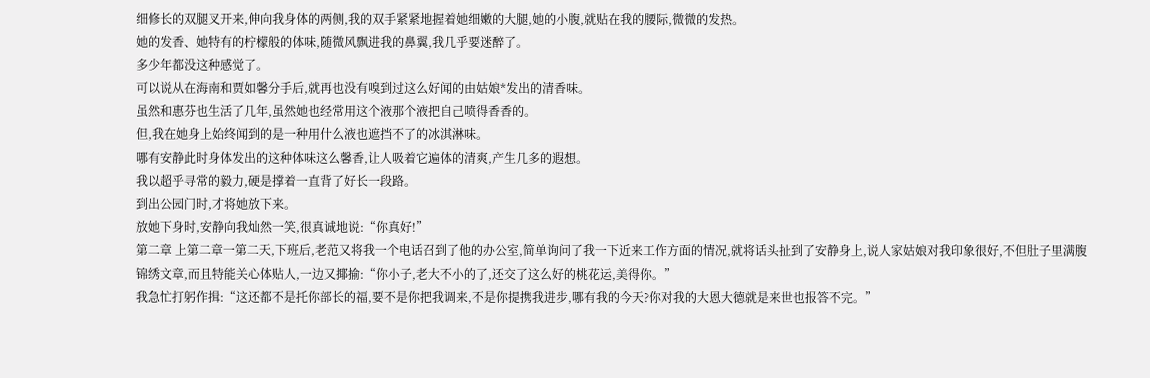细修长的双腿叉开来,伸向我身体的两侧,我的双手紧紧地握着她细嫩的大腿,她的小腹,就贴在我的腰际,微微的发热。
她的发香、她特有的柠檬般的体味,随微风飘进我的鼻翼,我几乎要迷醉了。
多少年都没这种感觉了。
可以说从在海南和贾如馨分手后,就再也没有嗅到过这么好闻的由姑娘*发出的清香味。
虽然和惠芬也生活了几年,虽然她也经常用这个液那个液把自己喷得香香的。
但,我在她身上始终闻到的是一种用什么液也遮挡不了的冰淇淋味。
哪有安静此时身体发出的这种体味这么馨香,让人吸着它遍体的清爽,产生几多的遐想。
我以超乎寻常的毅力,硬是撑着一直背了好长一段路。
到出公园门时,才将她放下来。
放她下身时,安静向我灿然一笑,很真诚地说:“你真好!”
第二章 上第二章一第二天,下班后,老范又将我一个电话召到了他的办公室,简单询问了我一下近来工作方面的情况,就将话头扯到了安静身上,说人家姑娘对我印象很好,不但肚子里满腹锦绣文章,而且特能关心体贴人,一边又揶揄:“你小子,老大不小的了,还交了这么好的桃花运,美得你。”
我急忙打躬作揖:“这还都不是托你部长的福,要不是你把我调来,不是你提携我进步,哪有我的今天?你对我的大恩大德就是来世也报答不完。”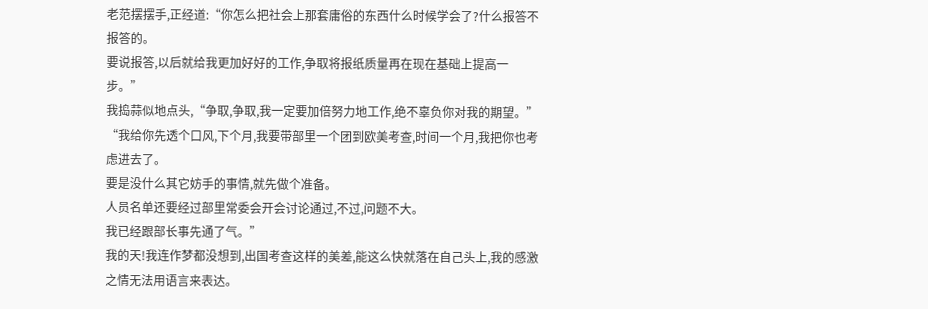老范摆摆手,正经道:“你怎么把社会上那套庸俗的东西什么时候学会了?什么报答不报答的。
要说报答,以后就给我更加好好的工作,争取将报纸质量再在现在基础上提高一步。”
我捣蒜似地点头,“争取,争取,我一定要加倍努力地工作,绝不辜负你对我的期望。”
“我给你先透个口风,下个月,我要带部里一个团到欧美考查,时间一个月,我把你也考虑进去了。
要是没什么其它妨手的事情,就先做个准备。
人员名单还要经过部里常委会开会讨论通过,不过,问题不大。
我已经跟部长事先通了气。”
我的天!我连作梦都没想到,出国考查这样的美差,能这么快就落在自己头上,我的感激之情无法用语言来表达。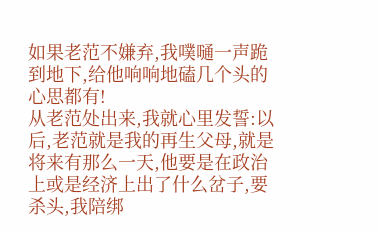如果老范不嫌弃,我噗嗵一声跪到地下,给他响响地磕几个头的心思都有!
从老范处出来,我就心里发誓:以后,老范就是我的再生父母,就是将来有那么一天,他要是在政治上或是经济上出了什么岔子,要杀头,我陪绑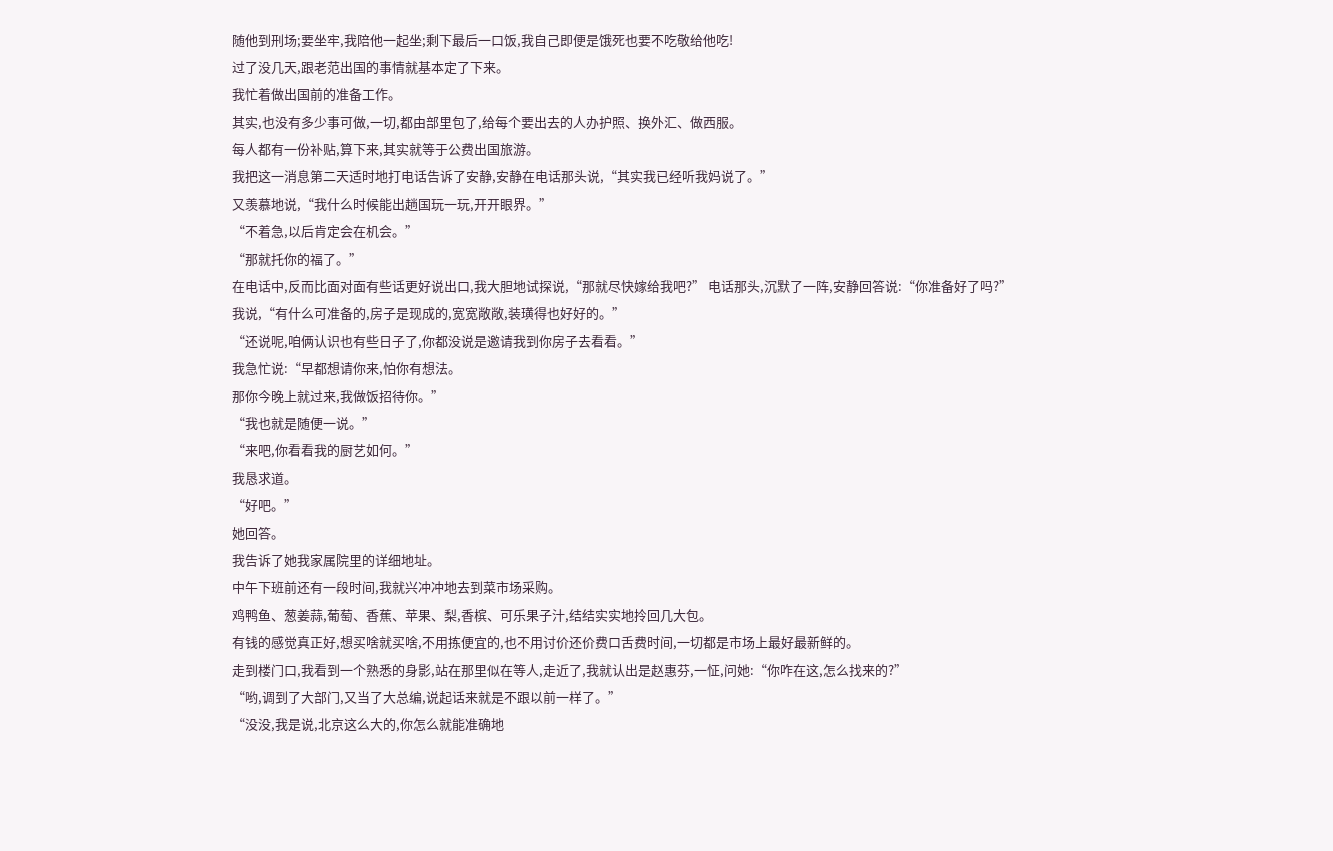随他到刑场;要坐牢,我陪他一起坐;剩下最后一口饭,我自己即便是饿死也要不吃敬给他吃!
过了没几天,跟老范出国的事情就基本定了下来。
我忙着做出国前的准备工作。
其实,也没有多少事可做,一切,都由部里包了,给每个要出去的人办护照、换外汇、做西服。
每人都有一份补贴,算下来,其实就等于公费出国旅游。
我把这一消息第二天适时地打电话告诉了安静,安静在电话那头说,“其实我已经听我妈说了。”
又羡慕地说,“我什么时候能出趟国玩一玩,开开眼界。”
“不着急,以后肯定会在机会。”
“那就托你的福了。”
在电话中,反而比面对面有些话更好说出口,我大胆地试探说,“那就尽快嫁给我吧?” 电话那头,沉默了一阵,安静回答说:“你准备好了吗?”
我说,“有什么可准备的,房子是现成的,宽宽敞敞,装璜得也好好的。”
“还说呢,咱俩认识也有些日子了,你都没说是邀请我到你房子去看看。”
我急忙说:“早都想请你来,怕你有想法。
那你今晚上就过来,我做饭招待你。”
“我也就是随便一说。”
“来吧,你看看我的厨艺如何。”
我恳求道。
“好吧。”
她回答。
我告诉了她我家属院里的详细地址。
中午下班前还有一段时间,我就兴冲冲地去到菜市场采购。
鸡鸭鱼、葱姜蒜,葡萄、香蕉、苹果、梨,香槟、可乐果子汁,结结实实地拎回几大包。
有钱的感觉真正好,想买啥就买啥,不用拣便宜的,也不用讨价还价费口舌费时间,一切都是市场上最好最新鲜的。
走到楼门口,我看到一个熟悉的身影,站在那里似在等人,走近了,我就认出是赵惠芬,一怔,问她:“你咋在这,怎么找来的?”
“哟,调到了大部门,又当了大总编,说起话来就是不跟以前一样了。”
“没没,我是说,北京这么大的,你怎么就能准确地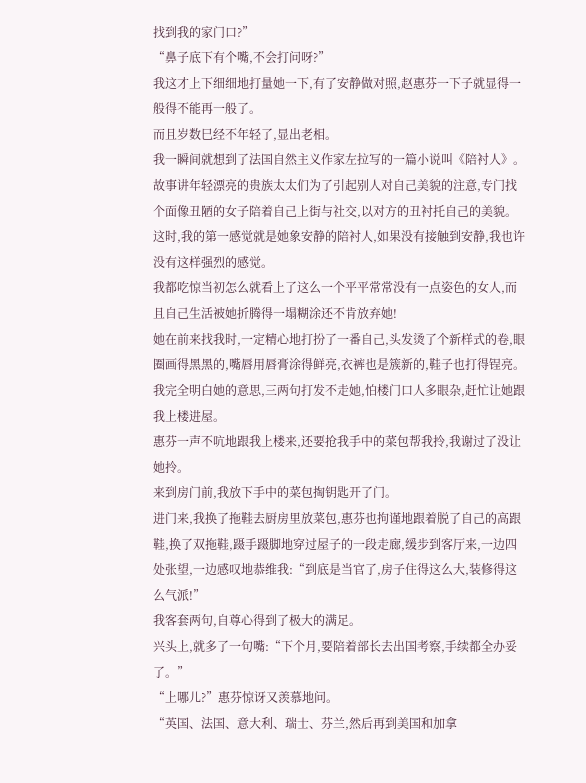找到我的家门口?”
“鼻子底下有个嘴,不会打问呀?”
我这才上下细细地打量她一下,有了安静做对照,赵惠芬一下子就显得一般得不能再一般了。
而且岁数巳经不年轻了,显出老相。
我一瞬间就想到了法国自然主义作家左拉写的一篇小说叫《陪衬人》。
故事讲年轻漂亮的贵族太太们为了引起别人对自己美貌的注意,专门找个面像丑陋的女子陪着自己上街与社交,以对方的丑衬托自己的美貌。
这时,我的第一感觉就是她象安静的陪衬人,如果没有接触到安静,我也许没有这样强烈的感觉。
我都吃惊当初怎么就看上了这么一个平平常常没有一点姿色的女人,而且自己生活被她折腾得一塌糊涂还不肯放弃她!
她在前来找我时,一定精心地打扮了一番自己,头发烫了个新样式的卷,眼圈画得黑黑的,嘴唇用唇膏涂得鲜亮,衣裤也是簇新的,鞋子也打得锃亮。
我完全明白她的意思,三两句打发不走她,怕楼门口人多眼杂,赶忙让她跟我上楼进屋。
惠芬一声不吭地跟我上楼来,还要抢我手中的菜包帮我拎,我谢过了没让她拎。
来到房门前,我放下手中的菜包掏钥匙开了门。
进门来,我换了拖鞋去厨房里放菜包,惠芬也拘谨地跟着脱了自己的高跟鞋,换了双拖鞋,蹑手蹑脚地穿过屋子的一段走廊,缓步到客厅来,一边四处张望,一边感叹地恭维我:“到底是当官了,房子住得这么大,装修得这么气派!”
我客套两句,自尊心得到了极大的满足。
兴头上,就多了一句嘴:“下个月,要陪着部长去出国考察,手续都全办妥了。”
“上哪儿?”惠芬惊讶又羡慕地问。
“英国、法国、意大利、瑞士、芬兰,然后再到美国和加拿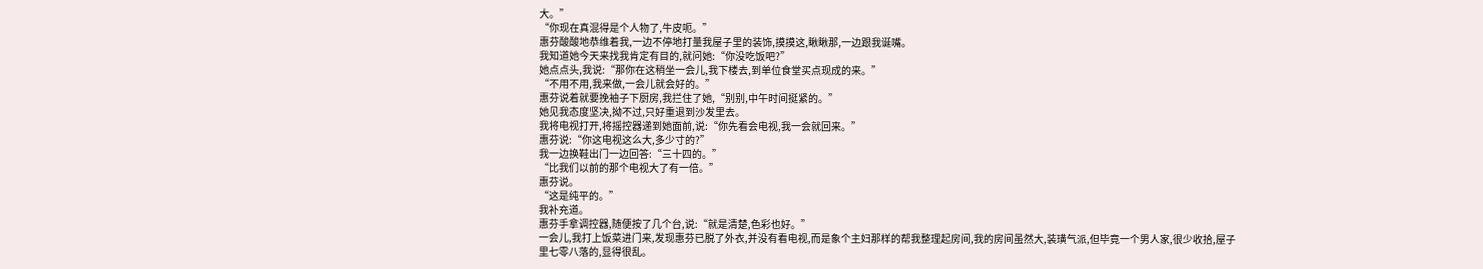大。”
“你现在真混得是个人物了,牛皮呃。”
惠芬酸酸地恭维着我,一边不停地打量我屋子里的装饰,摸摸这,瞅瞅那,一边跟我诞嘴。
我知道她今天来找我肯定有目的,就问她:“你没吃饭吧?”
她点点头,我说:“那你在这稍坐一会儿,我下楼去,到单位食堂买点现成的来。”
“不用不用,我来做,一会儿就会好的。”
惠芬说着就要挽袖子下厨房,我拦住了她,“别别,中午时间挺紧的。”
她见我态度坚决,拗不过,只好重退到沙发里去。
我将电视打开,将摇控器递到她面前,说:“你先看会电视,我一会就回来。”
惠芬说:“你这电视这么大,多少寸的?”
我一边换鞋出门一边回答:“三十四的。”
“比我们以前的那个电视大了有一倍。”
惠芬说。
“这是纯平的。”
我补充道。
惠芬手拿调控器,随便按了几个台,说:“就是清楚,色彩也好。”
一会儿,我打上饭菜进门来,发现惠芬已脱了外衣,并没有看电视,而是象个主妇那样的帮我整理起房间,我的房间虽然大,装璜气派,但毕竟一个男人家,很少收拾,屋子里七零八落的,显得很乱。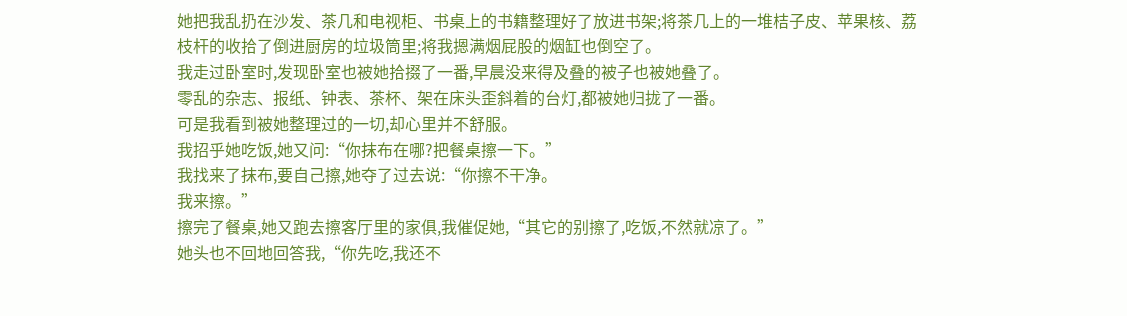她把我乱扔在沙发、茶几和电视柜、书桌上的书籍整理好了放进书架;将茶几上的一堆桔子皮、苹果核、荔枝杆的收拾了倒进厨房的垃圾筒里;将我摁满烟屁股的烟缸也倒空了。
我走过卧室时,发现卧室也被她拾掇了一番,早晨没来得及叠的被子也被她叠了。
零乱的杂志、报纸、钟表、茶杯、架在床头歪斜着的台灯,都被她归拢了一番。
可是我看到被她整理过的一切,却心里并不舒服。
我招乎她吃饭,她又问:“你抹布在哪?把餐桌擦一下。”
我找来了抹布,要自己擦,她夺了过去说:“你擦不干净。
我来擦。”
擦完了餐桌,她又跑去擦客厅里的家俱,我催促她,“其它的别擦了,吃饭,不然就凉了。”
她头也不回地回答我,“你先吃,我还不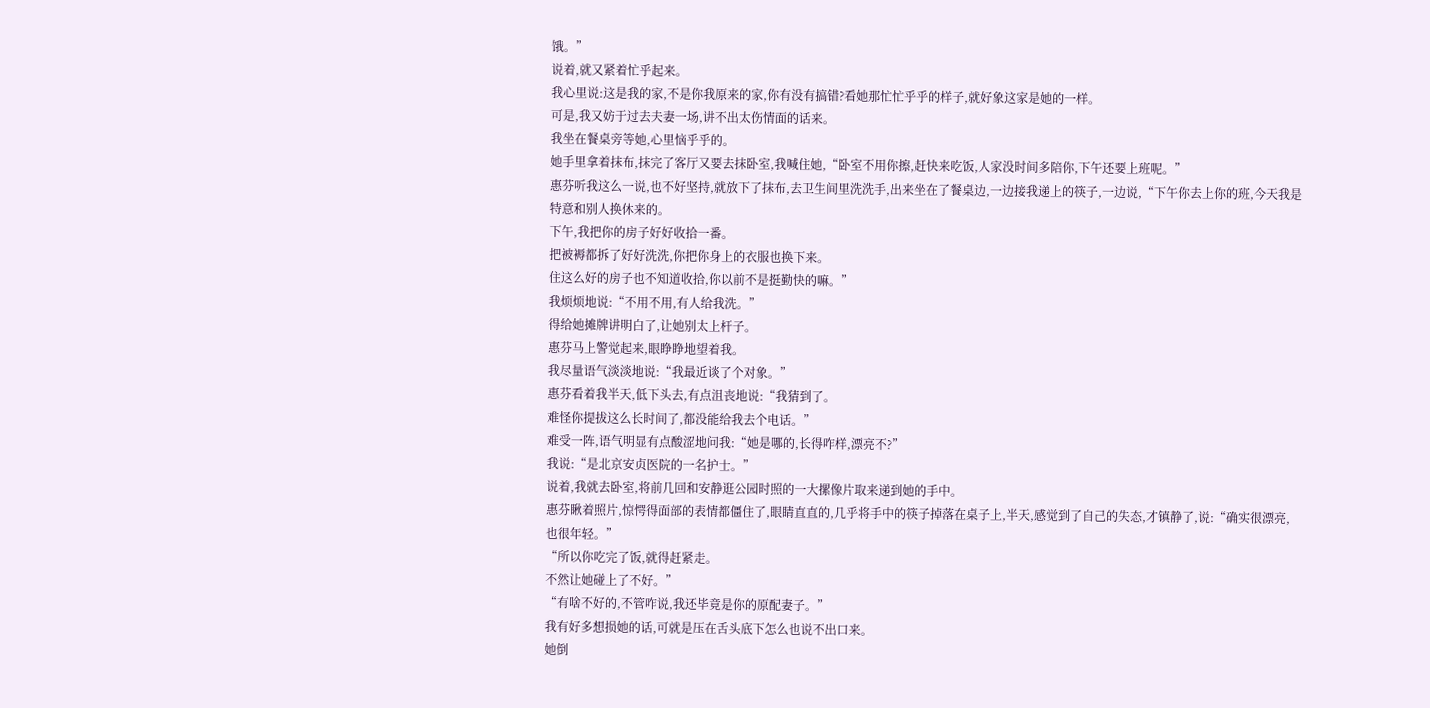饿。”
说着,就又紧着忙乎起来。
我心里说:这是我的家,不是你我原来的家,你有没有搞错?看她那忙忙乎乎的样子,就好象这家是她的一样。
可是,我又妨于过去夫妻一场,讲不出太伤情面的话来。
我坐在餐桌旁等她,心里恼乎乎的。
她手里拿着抹布,抹完了客厅又要去抹卧室,我喊住她,“卧室不用你擦,赶快来吃饭,人家没时间多陪你,下午还要上班呢。”
惠芬听我这么一说,也不好坚持,就放下了抹布,去卫生间里洗洗手,出来坐在了餐桌边,一边接我递上的筷子,一边说,“下午你去上你的班,今天我是特意和别人换休来的。
下午,我把你的房子好好收拾一番。
把被褥都拆了好好洗洗,你把你身上的衣服也换下来。
住这么好的房子也不知道收拾,你以前不是挺勤快的嘛。”
我烦烦地说:“不用不用,有人给我洗。”
得给她摊牌讲明白了,让她别太上杆子。
惠芬马上警觉起来,眼睁睁地望着我。
我尽量语气淡淡地说:“我最近谈了个对象。”
惠芬看着我半天,低下头去,有点沮丧地说:“我猜到了。
难怪你提拔这么长时间了,都没能给我去个电话。”
难受一阵,语气明显有点酸涩地问我:“她是哪的,长得咋样,漂亮不?”
我说:“是北京安贞医院的一名护士。”
说着,我就去卧室,将前几回和安静逛公园时照的一大摞像片取来递到她的手中。
惠芬瞅着照片,惊愕得面部的表情都僵住了,眼睛直直的,几乎将手中的筷子掉落在桌子上,半天,感觉到了自己的失态,才镇静了,说:“确实很漂亮,也很年轻。”
“所以你吃完了饭,就得赶紧走。
不然让她碰上了不好。”
“有啥不好的,不管咋说,我还毕竟是你的原配妻子。”
我有好多想损她的话,可就是压在舌头底下怎么也说不出口来。
她倒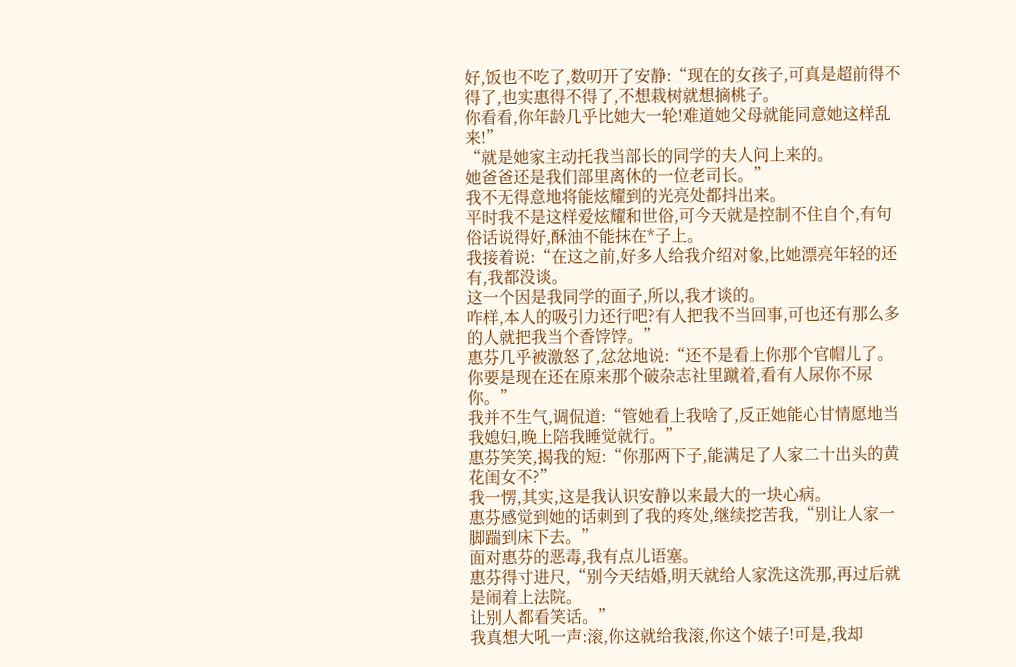好,饭也不吃了,数叨开了安静:“现在的女孩子,可真是超前得不得了,也实惠得不得了,不想栽树就想摘桃子。
你看看,你年龄几乎比她大一轮!难道她父母就能同意她这样乱来!”
“就是她家主动托我当部长的同学的夫人问上来的。
她爸爸还是我们部里离休的一位老司长。”
我不无得意地将能炫耀到的光亮处都抖出来。
平时我不是这样爱炫耀和世俗,可今天就是控制不住自个,有句俗话说得好,酥油不能抹在*子上。
我接着说:“在这之前,好多人给我介绍对象,比她漂亮年轻的还有,我都没谈。
这一个因是我同学的面子,所以,我才谈的。
咋样,本人的吸引力还行吧?有人把我不当回事,可也还有那么多的人就把我当个香饽饽。”
惠芬几乎被激怒了,忿忿地说:“还不是看上你那个官帽儿了。
你要是现在还在原来那个破杂志社里蹴着,看有人尿你不尿你。”
我并不生气,调侃道:“管她看上我啥了,反正她能心甘情愿地当我媳妇,晚上陪我睡觉就行。”
惠芬笑笑,揭我的短:“你那两下子,能满足了人家二十出头的黄花闺女不?”
我一愣,其实,这是我认识安静以来最大的一块心病。
惠芬感觉到她的话刺到了我的疼处,继续挖苦我,“别让人家一脚踹到床下去。”
面对惠芬的恶毒,我有点儿语塞。
惠芬得寸进尺,“别今天结婚,明天就给人家洗这洗那,再过后就是闹着上法院。
让别人都看笑话。”
我真想大吼一声:滚,你这就给我滚,你这个婊子!可是,我却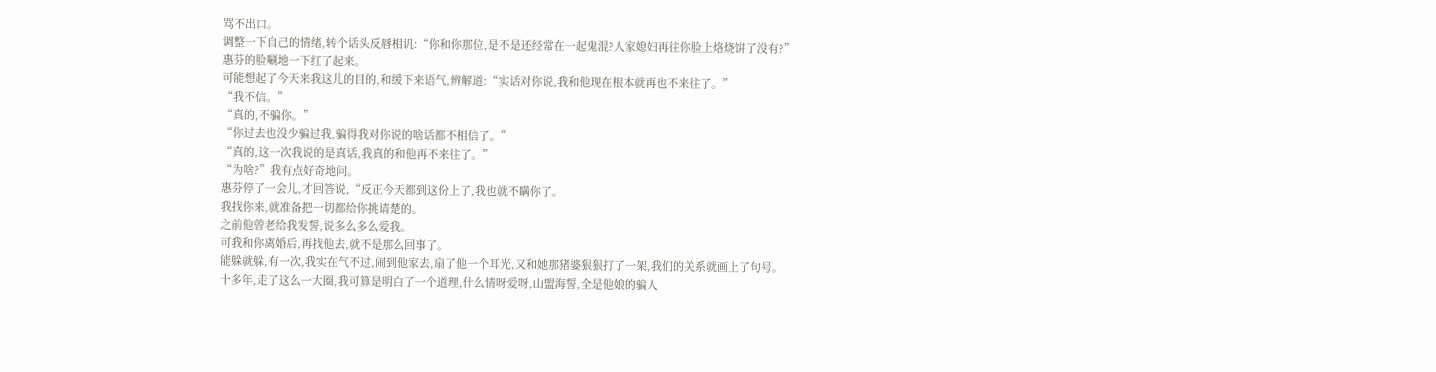骂不出口。
调整一下自己的情绪,转个话头反唇相讥:“你和你那位,是不是还经常在一起鬼混?人家媳妇再往你脸上烙烧饼了没有?”
惠芬的脸唰地一下红了起来。
可能想起了今天来我这儿的目的,和缓下来语气,辨解道:“实话对你说,我和他现在根本就再也不来往了。”
“我不信。”
“真的,不骗你。”
“你过去也没少骗过我,骗得我对你说的啥话都不相信了。”
“真的,这一次我说的是真话,我真的和他再不来往了。”
“为啥?”我有点好奇地问。
惠芬停了一会儿,才回答说,“反正今天都到这份上了,我也就不瞒你了。
我找你来,就准备把一切都给你挑请楚的。
之前他曾老给我发誓,说多么多么爱我。
可我和你离婚后,再找他去,就不是那么回事了。
能躲就躲,有一次,我实在气不过,闹到他家去,扇了他一个耳光,又和她那猪婆狠狠打了一架,我们的关系就画上了句号。
十多年,走了这么一大圈,我可算是明白了一个道理,什么情呀爱呀,山盟海誓,全是他娘的骗人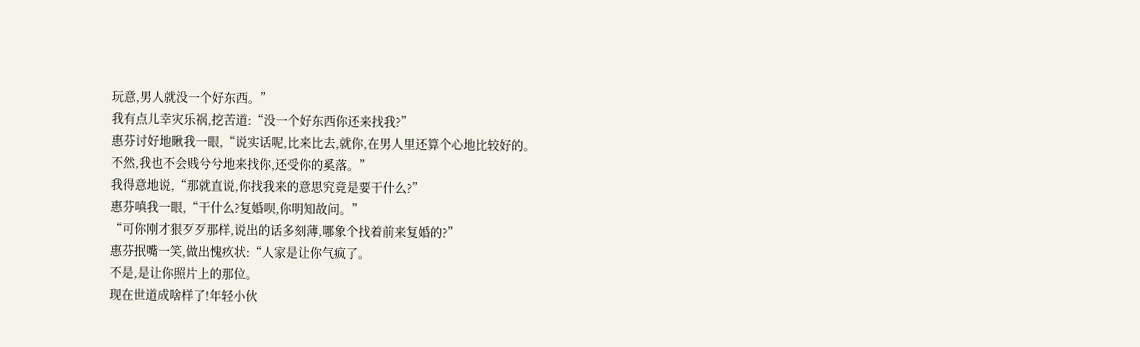玩意,男人就没一个好东西。”
我有点儿幸灾乐祸,挖苦道:“没一个好东西你还来找我?”
惠芬讨好地瞅我一眼,“说实话呢,比来比去,就你,在男人里还算个心地比较好的。
不然,我也不会贱兮兮地来找你,还受你的奚落。”
我得意地说,“那就直说,你找我来的意思究竟是要干什么?”
惠芬嗔我一眼,“干什么?复婚呗,你明知故问。”
“可你刚才狠歹歹那样,说出的话多刻薄,哪象个找着前来复婚的?”
惠芬抿嘴一笑,做出愧疚状:“人家是让你气疯了。
不是,是让你照片上的那位。
现在世道成啥样了!年轻小伙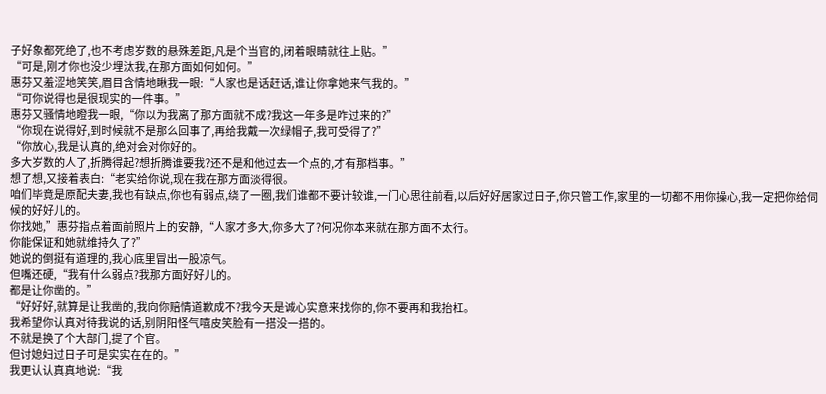子好象都死绝了,也不考虑岁数的悬殊差距,凡是个当官的,闭着眼睛就往上贴。”
“可是,刚才你也没少埋汰我,在那方面如何如何。”
惠芬又羞涩地笑笑,眉目含情地瞅我一眼:“人家也是话赶话,谁让你拿她来气我的。”
“可你说得也是很现实的一件事。”
惠芬又骚情地瞪我一眼,“你以为我离了那方面就不成?我这一年多是咋过来的?”
“你现在说得好,到时候就不是那么回事了,再给我戴一次绿帽子,我可受得了?”
“你放心,我是认真的,绝对会对你好的。
多大岁数的人了,折腾得起?想折腾谁要我?还不是和他过去一个点的,才有那档事。”
想了想,又接着表白:“老实给你说,现在我在那方面淡得很。
咱们毕竟是原配夫妻,我也有缺点,你也有弱点,绕了一圈,我们谁都不要计较谁,一门心思往前看,以后好好居家过日子,你只管工作,家里的一切都不用你操心,我一定把你给伺候的好好儿的。
你找她,”惠芬指点着面前照片上的安静,“人家才多大,你多大了?何况你本来就在那方面不太行。
你能保证和她就维持久了?”
她说的倒挺有道理的,我心底里冒出一股凉气。
但嘴还硬,“我有什么弱点?我那方面好好儿的。
都是让你凿的。”
“好好好,就算是让我凿的,我向你赔情道歉成不?我今天是诚心实意来找你的,你不要再和我抬杠。
我希望你认真对待我说的话,别阴阳怪气嘻皮笑脸有一搭没一搭的。
不就是换了个大部门,提了个官。
但讨媳妇过日子可是实实在在的。”
我更认认真真地说:“我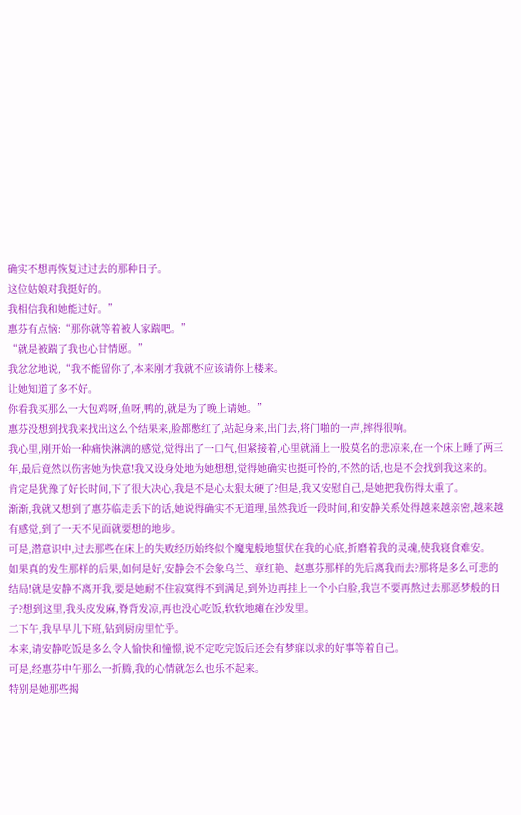确实不想再恢复过过去的那种日子。
这位姑娘对我挺好的。
我相信我和她能过好。”
惠芬有点恼:“那你就等着被人家踹吧。”
“就是被踹了我也心甘情愿。”
我忿忿地说,“我不能留你了,本来刚才我就不应该请你上楼来。
让她知道了多不好。
你看我买那么一大包鸡呀,鱼呀,鸭的,就是为了晚上请她。”
惠芬没想到找我来找出这么个结果来,脸都憋红了,站起身来,出门去,将门啪的一声,摔得很响。
我心里,刚开始一种痛快淋漓的感觉,觉得出了一口气,但紧接着,心里就涌上一股莫名的悲凉来,在一个床上睡了两三年,最后竟然以伤害她为快意!我又设身处地为她想想,觉得她确实也挺可怜的,不然的话,也是不会找到我这来的。
肯定是犹豫了好长时间,下了很大决心,我是不是心太狠太硬了?但是,我又安慰自己,是她把我伤得太重了。
渐渐,我就又想到了惠芬临走丢下的话,她说得确实不无道理,虽然我近一段时间,和安静关系处得越来越亲密,越来越有感觉,到了一天不见面就要想的地步。
可是,潜意识中,过去那些在床上的失败经历始终似个魔鬼般地蜇伏在我的心底,折磨着我的灵魂,使我寝食难安。
如果真的发生那样的后果,如何是好,安静会不会象乌兰、章红艳、赵惠芬那样的先后离我而去?那将是多么可悲的结局!就是安静不离开我,要是她耐不住寂寞得不到满足,到外边再挂上一个小白脸,我岂不要再熬过去那恶梦般的日子?想到这里,我头皮发麻,脊背发凉,再也没心吃饭,软软地瘫在沙发里。
二下午,我早早儿下班,钻到厨房里忙乎。
本来,请安静吃饭是多么令人愉快和憧憬,说不定吃完饭后还会有梦寐以求的好事等着自己。
可是,经惠芬中午那么一折腾,我的心情就怎么也乐不起来。
特别是她那些揭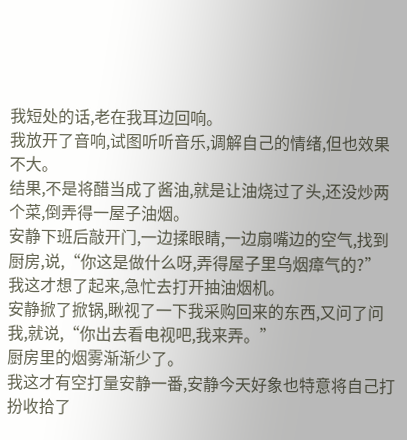我短处的话,老在我耳边回响。
我放开了音响,试图听听音乐,调解自己的情绪,但也效果不大。
结果,不是将醋当成了酱油,就是让油烧过了头,还没炒两个菜,倒弄得一屋子油烟。
安静下班后敲开门,一边揉眼睛,一边扇嘴边的空气,找到厨房,说,“你这是做什么呀,弄得屋子里乌烟瘴气的?”
我这才想了起来,急忙去打开抽油烟机。
安静掀了掀锅,瞅视了一下我采购回来的东西,又问了问我,就说,“你出去看电视吧,我来弄。”
厨房里的烟雾渐渐少了。
我这才有空打量安静一番,安静今天好象也特意将自己打扮收拾了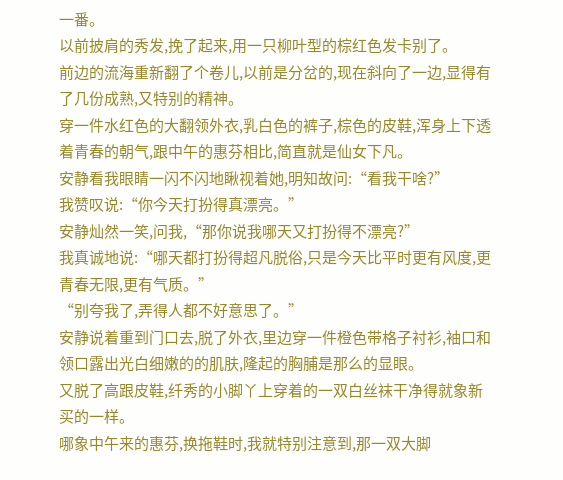一番。
以前披肩的秀发,挽了起来,用一只柳叶型的棕红色发卡别了。
前边的流海重新翻了个卷儿,以前是分岔的,现在斜向了一边,显得有了几份成熟,又特别的精神。
穿一件水红色的大翻领外衣,乳白色的裤子,棕色的皮鞋,浑身上下透着青春的朝气,跟中午的惠芬相比,简直就是仙女下凡。
安静看我眼睛一闪不闪地瞅视着她,明知故问:“看我干啥?”
我赞叹说:“你今天打扮得真漂亮。”
安静灿然一笑,问我,“那你说我哪天又打扮得不漂亮?”
我真诚地说:“哪天都打扮得超凡脱俗,只是今天比平时更有风度,更青春无限,更有气质。”
“别夸我了,弄得人都不好意思了。”
安静说着重到门口去,脱了外衣,里边穿一件橙色带格子衬衫,袖口和领口露出光白细嫩的的肌肤,隆起的胸脯是那么的显眼。
又脱了高跟皮鞋,纤秀的小脚丫上穿着的一双白丝袜干净得就象新买的一样。
哪象中午来的惠芬,换拖鞋时,我就特别注意到,那一双大脚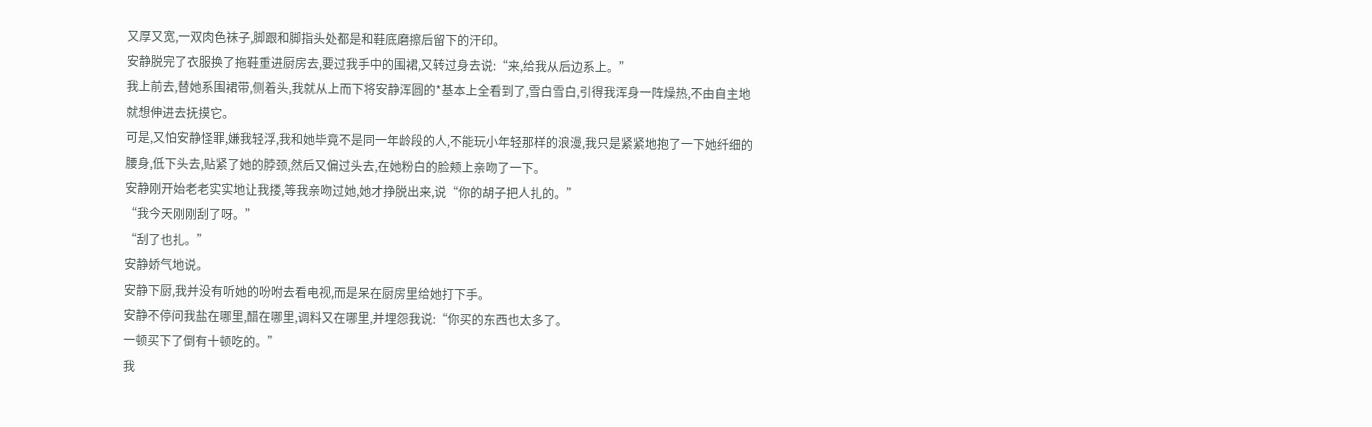又厚又宽,一双肉色袜子,脚跟和脚指头处都是和鞋底磨擦后留下的汗印。
安静脱完了衣服换了拖鞋重进厨房去,要过我手中的围裙,又转过身去说:“来,给我从后边系上。”
我上前去,替她系围裙带,侧着头,我就从上而下将安静浑圆的*基本上全看到了,雪白雪白,引得我浑身一阵燥热,不由自主地就想伸进去抚摸它。
可是,又怕安静怪罪,嫌我轻浮,我和她毕竟不是同一年龄段的人,不能玩小年轻那样的浪漫,我只是紧紧地抱了一下她纤细的腰身,低下头去,贴紧了她的脖颈,然后又偏过头去,在她粉白的脸颊上亲吻了一下。
安静刚开始老老实实地让我搂,等我亲吻过她,她才挣脱出来,说“你的胡子把人扎的。”
“我今天刚刚刮了呀。”
“刮了也扎。”
安静娇气地说。
安静下厨,我并没有听她的吩咐去看电视,而是呆在厨房里给她打下手。
安静不停问我盐在哪里,醋在哪里,调料又在哪里,并埋怨我说:“你买的东西也太多了。
一顿买下了倒有十顿吃的。”
我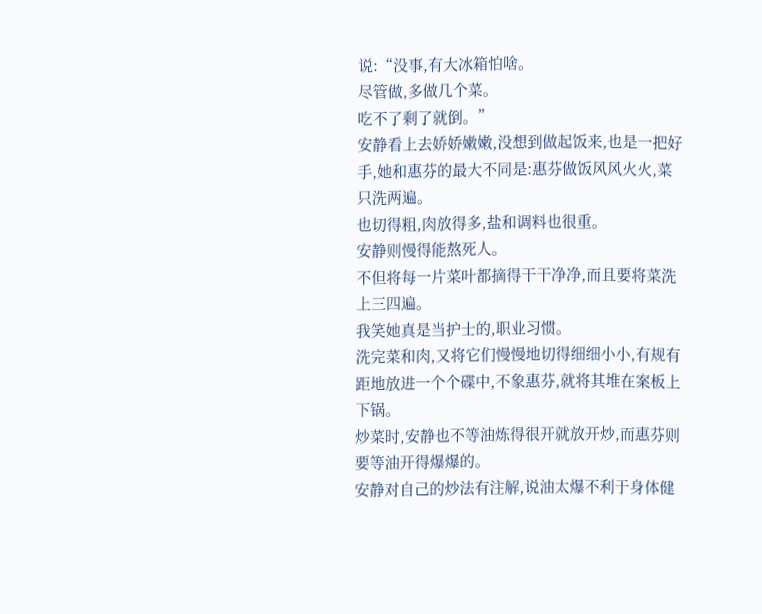说:“没事,有大冰箱怕啥。
尽管做,多做几个菜。
吃不了剩了就倒。”
安静看上去娇娇嫩嫩,没想到做起饭来,也是一把好手,她和惠芬的最大不同是:惠芬做饭风风火火,菜只洗两遍。
也切得粗,肉放得多,盐和调料也很重。
安静则慢得能熬死人。
不但将每一片菜叶都摘得干干净净,而且要将菜洗上三四遍。
我笑她真是当护士的,职业习惯。
洗完菜和肉,又将它们慢慢地切得细细小小,有规有距地放进一个个碟中,不象惠芬,就将其堆在案板上下锅。
炒菜时,安静也不等油炼得很开就放开炒,而惠芬则要等油开得爆爆的。
安静对自己的炒法有注解,说油太爆不利于身体健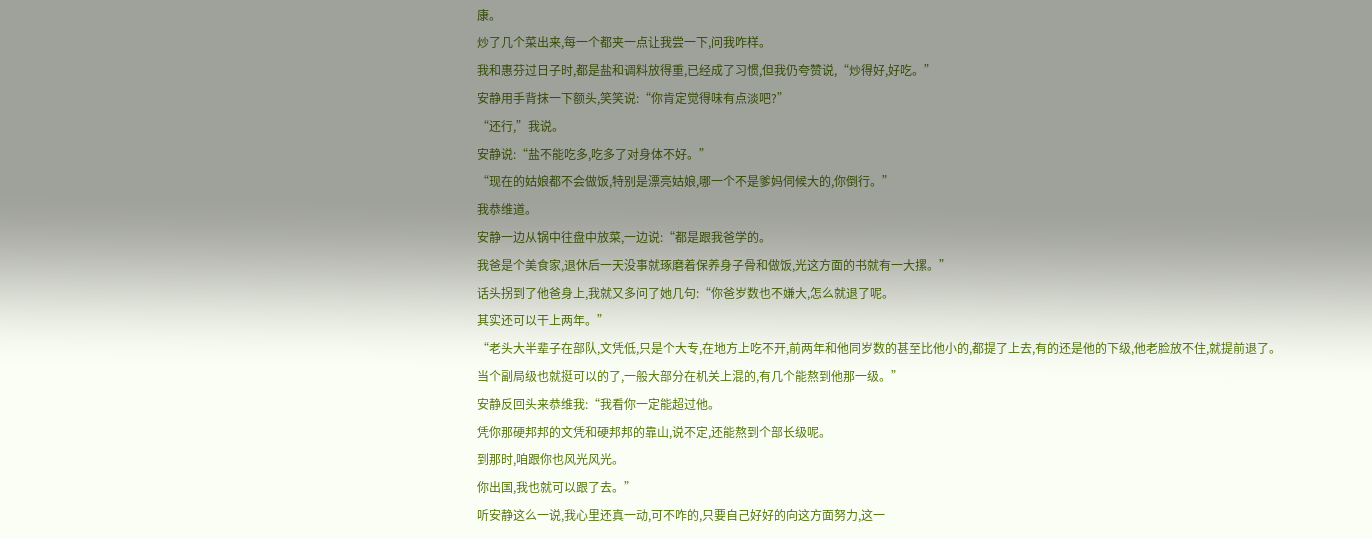康。
炒了几个菜出来,每一个都夹一点让我尝一下,问我咋样。
我和惠芬过日子时,都是盐和调料放得重,已经成了习惯,但我仍夸赞说,“炒得好,好吃。”
安静用手背抹一下额头,笑笑说:“你肯定觉得味有点淡吧?”
“还行,”我说。
安静说:“盐不能吃多,吃多了对身体不好。”
“现在的姑娘都不会做饭,特别是漂亮姑娘,哪一个不是爹妈伺候大的,你倒行。”
我恭维道。
安静一边从锅中往盘中放菜,一边说:“都是跟我爸学的。
我爸是个美食家,退休后一天没事就琢磨着保养身子骨和做饭,光这方面的书就有一大摞。”
话头拐到了他爸身上,我就又多问了她几句:“你爸岁数也不嫌大,怎么就退了呢。
其实还可以干上两年。”
“老头大半辈子在部队,文凭低,只是个大专,在地方上吃不开,前两年和他同岁数的甚至比他小的,都提了上去,有的还是他的下级,他老脸放不住,就提前退了。
当个副局级也就挺可以的了,一般大部分在机关上混的,有几个能熬到他那一级。”
安静反回头来恭维我:“我看你一定能超过他。
凭你那硬邦邦的文凭和硬邦邦的靠山,说不定,还能熬到个部长级呢。
到那时,咱跟你也风光风光。
你出国,我也就可以跟了去。”
听安静这么一说,我心里还真一动,可不咋的,只要自己好好的向这方面努力,这一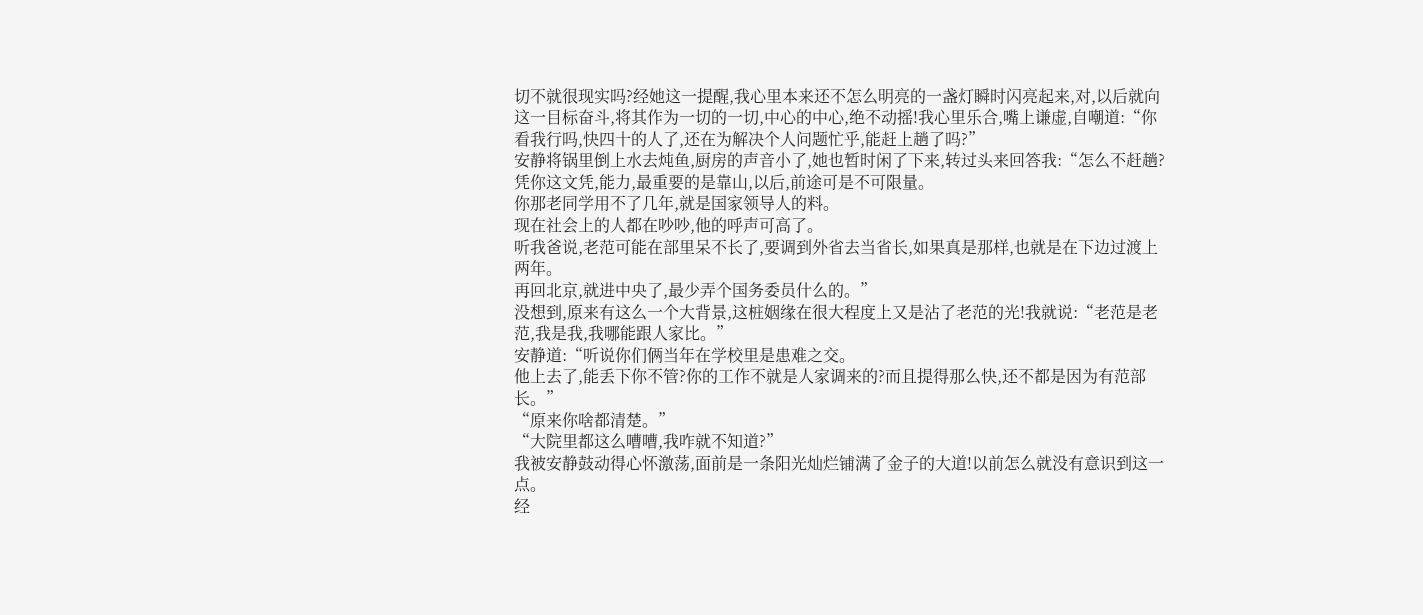切不就很现实吗?经她这一提醒,我心里本来还不怎么明亮的一盏灯瞬时闪亮起来,对,以后就向这一目标奋斗,将其作为一切的一切,中心的中心,绝不动摇!我心里乐合,嘴上谦虚,自嘲道:“你看我行吗,快四十的人了,还在为解决个人问题忙乎,能赶上趟了吗?”
安静将锅里倒上水去炖鱼,厨房的声音小了,她也暂时闲了下来,转过头来回答我:“怎么不赶趟?凭你这文凭,能力,最重要的是靠山,以后,前途可是不可限量。
你那老同学用不了几年,就是国家领导人的料。
现在社会上的人都在吵吵,他的呼声可高了。
听我爸说,老范可能在部里呆不长了,要调到外省去当省长,如果真是那样,也就是在下边过渡上两年。
再回北京,就进中央了,最少弄个国务委员什么的。”
没想到,原来有这么一个大背景,这桩姻缘在很大程度上又是沾了老范的光!我就说:“老范是老范,我是我,我哪能跟人家比。”
安静道:“听说你们俩当年在学校里是患难之交。
他上去了,能丢下你不管?你的工作不就是人家调来的?而且提得那么快,还不都是因为有范部长。”
“原来你啥都清楚。”
“大院里都这么嘈嘈,我咋就不知道?”
我被安静鼓动得心怀激荡,面前是一条阳光灿烂铺满了金子的大道!以前怎么就没有意识到这一点。
经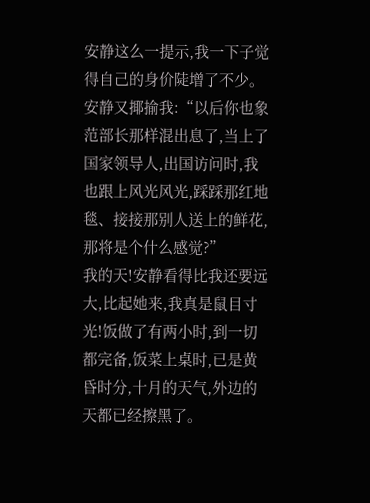安静这么一提示,我一下子觉得自己的身价陡增了不少。
安静又揶揄我:“以后你也象范部长那样混出息了,当上了国家领导人,出国访问时,我也跟上风光风光,踩踩那红地毯、接接那别人送上的鲜花,那将是个什么感觉?”
我的天!安静看得比我还要远大,比起她来,我真是鼠目寸光!饭做了有两小时,到一切都完备,饭菜上桌时,已是黄昏时分,十月的天气,外边的天都已经擦黑了。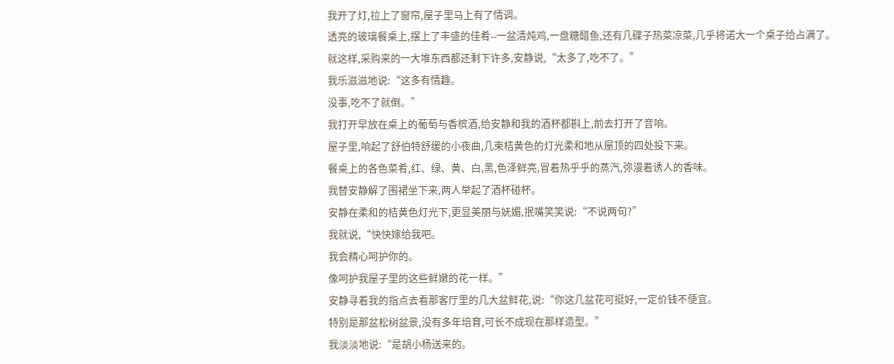我开了灯,拉上了窗帘,屋子里马上有了情调。
透亮的玻璃餐桌上,摆上了丰盛的佳肴--一盆清炖鸡,一盘糖醋鱼,还有几碟子热菜凉菜,几乎将诺大一个桌子给占满了。
就这样,采购来的一大堆东西都还剩下许多,安静说,“太多了,吃不了。”
我乐滋滋地说:“这多有情趣。
没事,吃不了就倒。”
我打开早放在桌上的葡萄与香槟酒,给安静和我的酒杯都斟上,前去打开了音响。
屋子里,响起了舒伯特舒缓的小夜曲,几束桔黄色的灯光柔和地从屋顶的四处投下来。
餐桌上的各色菜肴,红、绿、黄、白,黑,色泽鲜亮,冒着热乎乎的蒸汽,弥漫着诱人的香味。
我替安静解了围裙坐下来,两人举起了酒杯碰杯。
安静在柔和的桔黄色灯光下,更显美丽与妩媚,抿嘴笑笑说:“不说两句?”
我就说,“快快嫁给我吧。
我会精心呵护你的。
像呵护我屋子里的这些鲜嫩的花一样。”
安静寻着我的指点去看那客厅里的几大盆鲜花,说:“你这几盆花可挺好,一定价钱不便宜。
特别是那盆松树盆景,没有多年培育,可长不成现在那样造型。”
我淡淡地说:“是胡小杨送来的。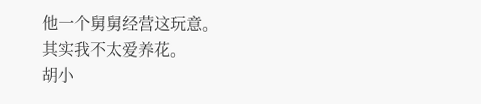他一个舅舅经营这玩意。
其实我不太爱养花。
胡小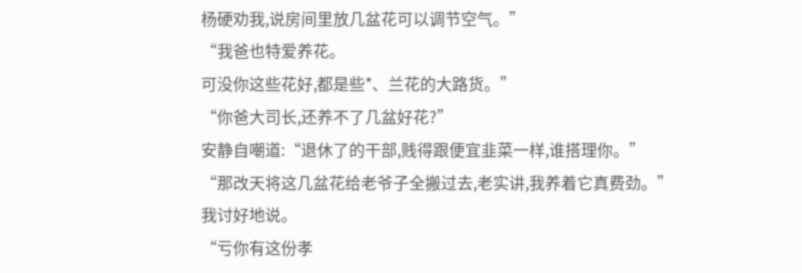杨硬劝我,说房间里放几盆花可以调节空气。”
“我爸也特爱养花。
可没你这些花好,都是些*、兰花的大路货。”
“你爸大司长,还养不了几盆好花?”
安静自嘲道:“退休了的干部,贱得跟便宜韭菜一样,谁搭理你。”
“那改天将这几盆花给老爷子全搬过去,老实讲,我养着它真费劲。”
我讨好地说。
“亏你有这份孝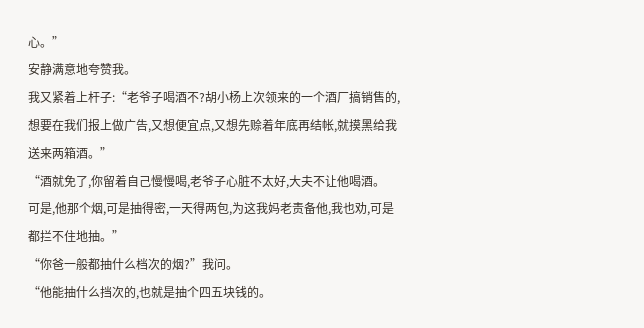心。”
安静满意地夸赞我。
我又紧着上杆子:“老爷子喝酒不?胡小杨上次领来的一个酒厂搞销售的,想要在我们报上做广告,又想便宜点,又想先赊着年底再结帐,就摸黑给我送来两箱酒。”
“酒就免了,你留着自己慢慢喝,老爷子心脏不太好,大夫不让他喝酒。
可是,他那个烟,可是抽得密,一天得两包,为这我妈老责备他,我也劝,可是都拦不住地抽。”
“你爸一般都抽什么档次的烟?”我问。
“他能抽什么挡次的,也就是抽个四五块钱的。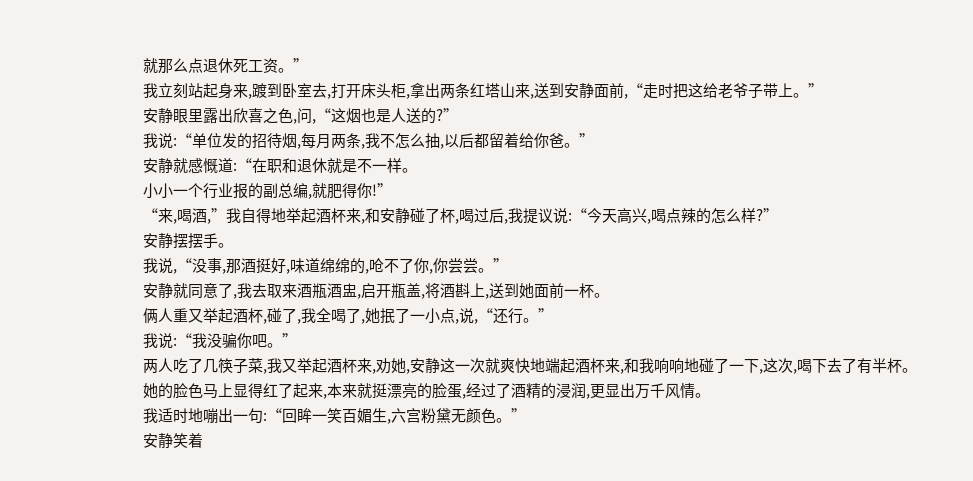就那么点退休死工资。”
我立刻站起身来,踱到卧室去,打开床头柜,拿出两条红塔山来,送到安静面前,“走时把这给老爷子带上。”
安静眼里露出欣喜之色,问,“这烟也是人送的?”
我说:“单位发的招待烟,每月两条,我不怎么抽,以后都留着给你爸。”
安静就感慨道:“在职和退休就是不一样。
小小一个行业报的副总编,就肥得你!”
“来,喝酒,”我自得地举起酒杯来,和安静碰了杯,喝过后,我提议说:“今天高兴,喝点辣的怎么样?”
安静摆摆手。
我说,“没事,那酒挺好,味道绵绵的,呛不了你,你尝尝。”
安静就同意了,我去取来酒瓶酒盅,启开瓶盖,将酒斟上,送到她面前一杯。
俩人重又举起酒杯,碰了,我全喝了,她抿了一小点,说,“还行。”
我说:“我没骗你吧。”
两人吃了几筷子菜,我又举起酒杯来,劝她,安静这一次就爽快地端起酒杯来,和我响响地碰了一下,这次,喝下去了有半杯。
她的脸色马上显得红了起来,本来就挺漂亮的脸蛋,经过了酒精的浸润,更显出万千风情。
我适时地嘣出一句:“回眸一笑百媚生,六宫粉黛无颜色。”
安静笑着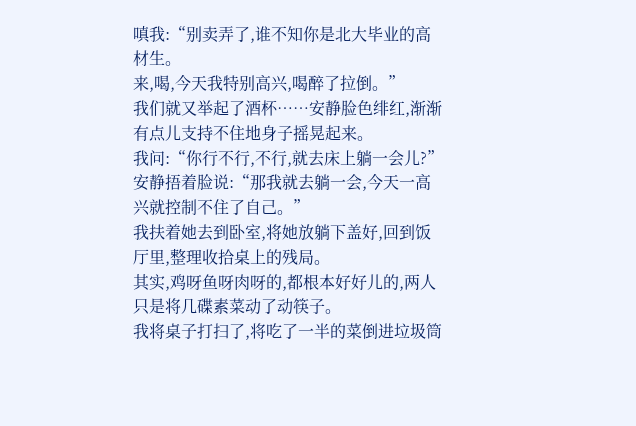嗔我:“别卖弄了,谁不知你是北大毕业的高材生。
来,喝,今天我特别高兴,喝醉了拉倒。”
我们就又举起了酒杯……安静脸色绯红,渐渐有点儿支持不住地身子摇晃起来。
我问:“你行不行,不行,就去床上躺一会儿?”
安静捂着脸说:“那我就去躺一会,今天一高兴就控制不住了自己。”
我扶着她去到卧室,将她放躺下盖好,回到饭厅里,整理收拾桌上的残局。
其实,鸡呀鱼呀肉呀的,都根本好好儿的,两人只是将几碟素菜动了动筷子。
我将桌子打扫了,将吃了一半的菜倒进垃圾筒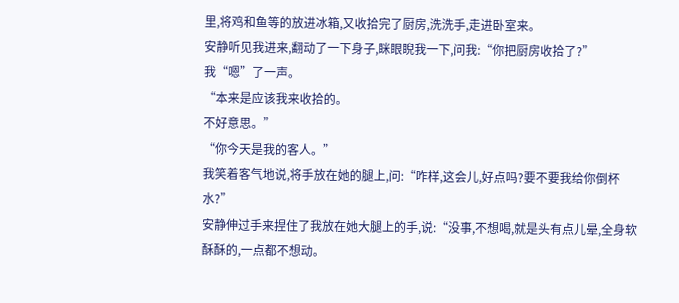里,将鸡和鱼等的放进冰箱,又收拾完了厨房,洗洗手,走进卧室来。
安静听见我进来,翻动了一下身子,眯眼睨我一下,问我:“你把厨房收拾了?”
我“嗯”了一声。
“本来是应该我来收拾的。
不好意思。”
“你今天是我的客人。”
我笑着客气地说,将手放在她的腿上,问:“咋样,这会儿,好点吗?要不要我给你倒杯水?”
安静伸过手来捏住了我放在她大腿上的手,说:“没事,不想喝,就是头有点儿晕,全身软酥酥的,一点都不想动。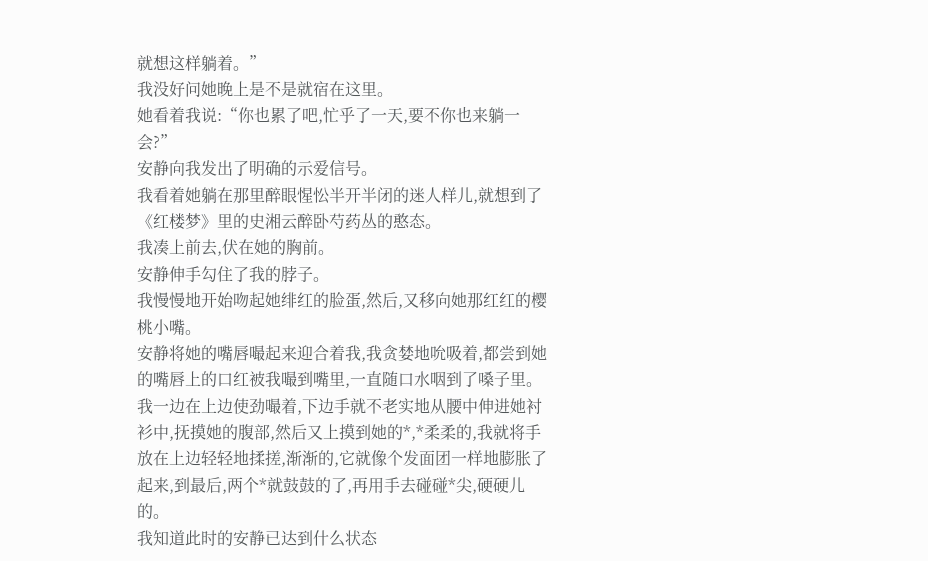就想这样躺着。”
我没好问她晚上是不是就宿在这里。
她看着我说:“你也累了吧,忙乎了一天,要不你也来躺一会?”
安静向我发出了明确的示爱信号。
我看着她躺在那里醉眼惺忪半开半闭的迷人样儿,就想到了《红楼梦》里的史湘云醉卧芍药丛的憨态。
我凑上前去,伏在她的胸前。
安静伸手勾住了我的脖子。
我慢慢地开始吻起她绯红的脸蛋,然后,又移向她那红红的樱桃小嘴。
安静将她的嘴唇嘬起来迎合着我,我贪婪地吮吸着,都尝到她的嘴唇上的口红被我嘬到嘴里,一直随口水咽到了嗓子里。
我一边在上边使劲嘬着,下边手就不老实地从腰中伸进她衬衫中,抚摸她的腹部,然后又上摸到她的*,*柔柔的,我就将手放在上边轻轻地揉搓,渐渐的,它就像个发面团一样地膨胀了起来,到最后,两个*就鼓鼓的了,再用手去碰碰*尖,硬硬儿的。
我知道此时的安静已达到什么状态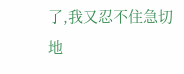了,我又忍不住急切地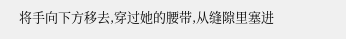将手向下方移去,穿过她的腰带,从缝隙里塞进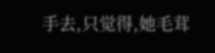手去,只觉得,她毛茸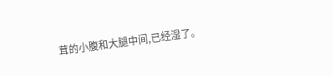茸的小腹和大腿中间,已经湿了。